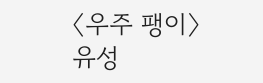〈우주 팽이〉
유성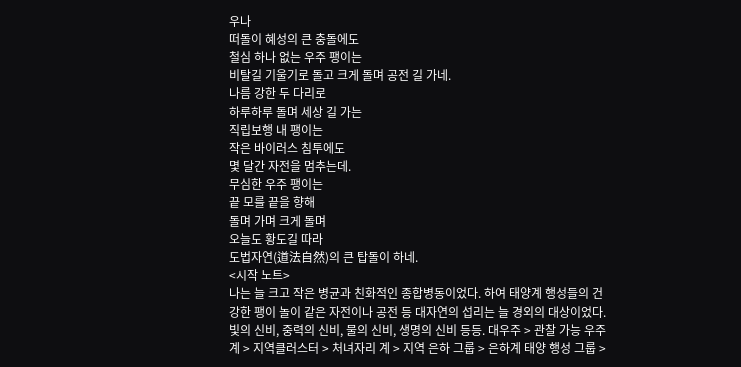우나
떠돌이 혜성의 큰 충돌에도
철심 하나 없는 우주 팽이는
비탈길 기울기로 돌고 크게 돌며 공전 길 가네.
나름 강한 두 다리로
하루하루 돌며 세상 길 가는
직립보행 내 팽이는
작은 바이러스 침투에도
몇 달간 자전을 멈추는데.
무심한 우주 팽이는
끝 모를 끝을 향해
돌며 가며 크게 돌며
오늘도 황도길 따라
도법자연(道法自然)의 큰 탑돌이 하네.
<시작 노트>
나는 늘 크고 작은 병균과 친화적인 종합병동이었다. 하여 태양계 행성들의 건강한 팽이 놀이 같은 자전이나 공전 등 대자연의 섭리는 늘 경외의 대상이었다. 빛의 신비, 중력의 신비, 물의 신비, 생명의 신비 등등. 대우주 > 관찰 가능 우주계 > 지역클러스터 > 처녀자리 계 > 지역 은하 그룹 > 은하계 태양 행성 그룹 >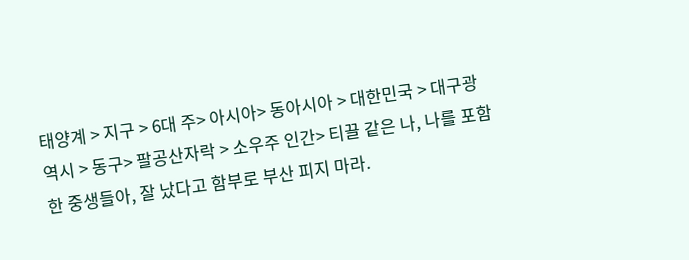태양계 > 지구 > 6대 주> 아시아> 동아시아 > 대한민국 > 대구광역시 > 동구> 팔공산자락 > 소우주 인간> 티끌 같은 나, 나를 포함한 중생들아, 잘 났다고 함부로 부산 피지 마라.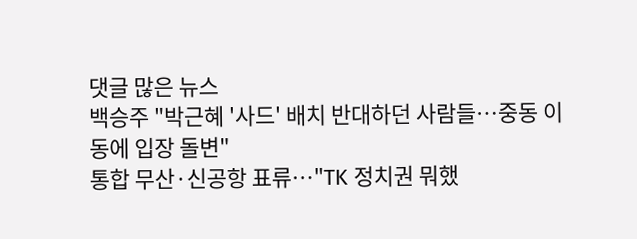댓글 많은 뉴스
백승주 "박근혜 '사드' 배치 반대하던 사람들…중동 이동에 입장 돌변"
통합 무산·신공항 표류…"TK 정치권 뭐했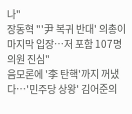나"
장동혁 "'尹 복귀 반대' 의총이 마지막 입장…저 포함 107명 의원 진심"
음모론에 '李 탄핵'까지 꺼냈다…'민주당 상왕' 김어준의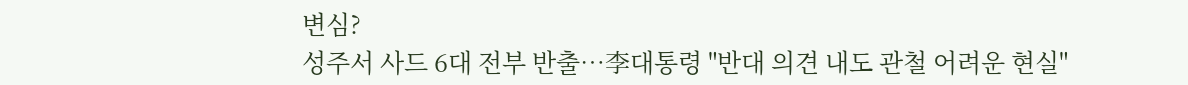변심?
성주서 사드 6대 전부 반출…李대통령 "반대 의견 내도 관철 어려운 현실"